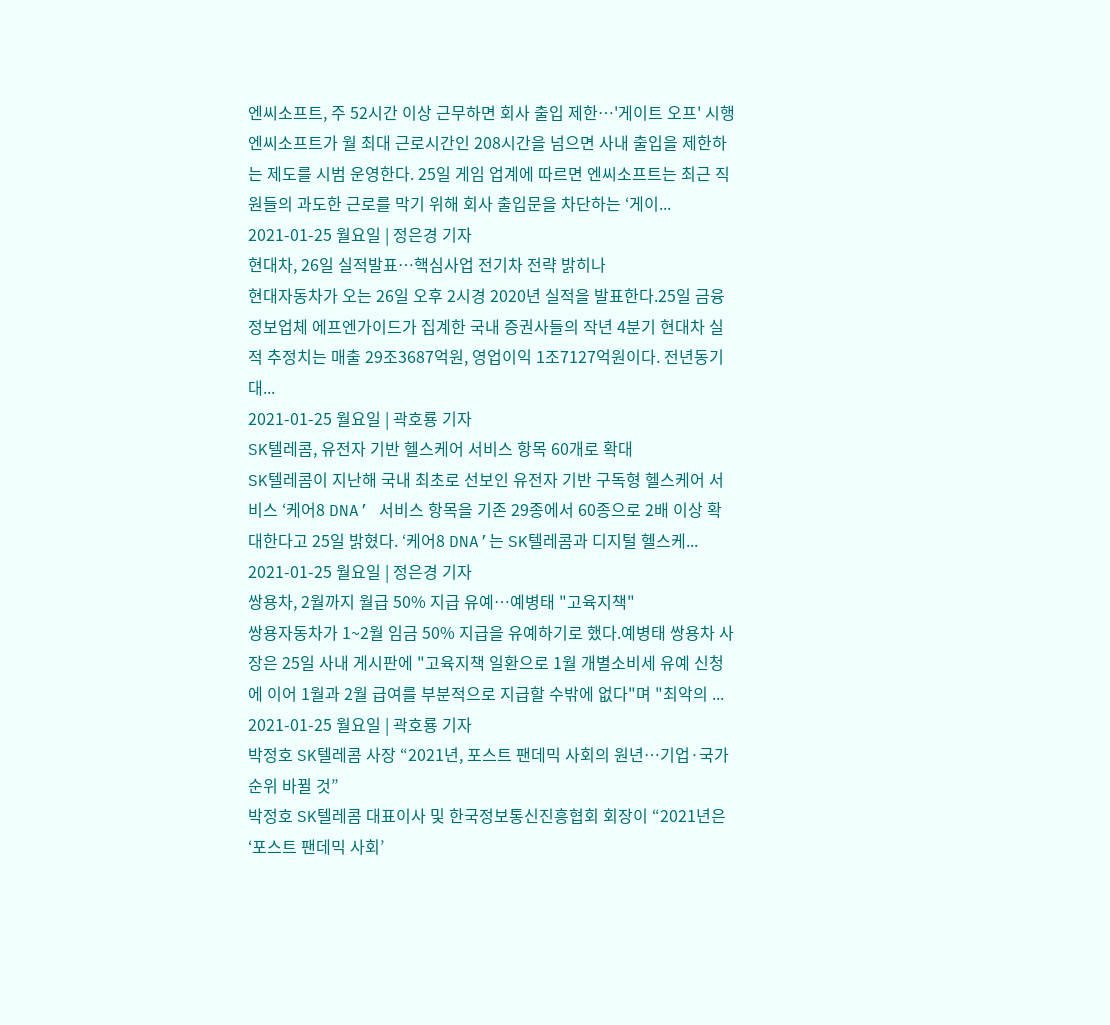엔씨소프트, 주 52시간 이상 근무하면 회사 출입 제한…'게이트 오프' 시행
엔씨소프트가 월 최대 근로시간인 208시간을 넘으면 사내 출입을 제한하는 제도를 시범 운영한다. 25일 게임 업계에 따르면 엔씨소프트는 최근 직원들의 과도한 근로를 막기 위해 회사 출입문을 차단하는 ‘게이...
2021-01-25 월요일 | 정은경 기자
현대차, 26일 실적발표…핵심사업 전기차 전략 밝히나
현대자동차가 오는 26일 오후 2시경 2020년 실적을 발표한다.25일 금융정보업체 에프엔가이드가 집계한 국내 증권사들의 작년 4분기 현대차 실적 추정치는 매출 29조3687억원, 영업이익 1조7127억원이다. 전년동기대...
2021-01-25 월요일 | 곽호룡 기자
SK텔레콤, 유전자 기반 헬스케어 서비스 항목 60개로 확대
SK텔레콤이 지난해 국내 최초로 선보인 유전자 기반 구독형 헬스케어 서비스 ‘케어8 DNA’ 서비스 항목을 기존 29종에서 60종으로 2배 이상 확대한다고 25일 밝혔다. ‘케어8 DNA’는 SK텔레콤과 디지털 헬스케...
2021-01-25 월요일 | 정은경 기자
쌍용차, 2월까지 월급 50% 지급 유예…예병태 "고육지책"
쌍용자동차가 1~2월 임금 50% 지급을 유예하기로 했다.예병태 쌍용차 사장은 25일 사내 게시판에 "고육지책 일환으로 1월 개별소비세 유예 신청에 이어 1월과 2월 급여를 부분적으로 지급할 수밖에 없다"며 "최악의 ...
2021-01-25 월요일 | 곽호룡 기자
박정호 SK텔레콤 사장 “2021년, 포스트 팬데믹 사회의 원년…기업·국가 순위 바뀔 것”
박정호 SK텔레콤 대표이사 및 한국정보통신진흥협회 회장이 “2021년은 ‘포스트 팬데믹 사회’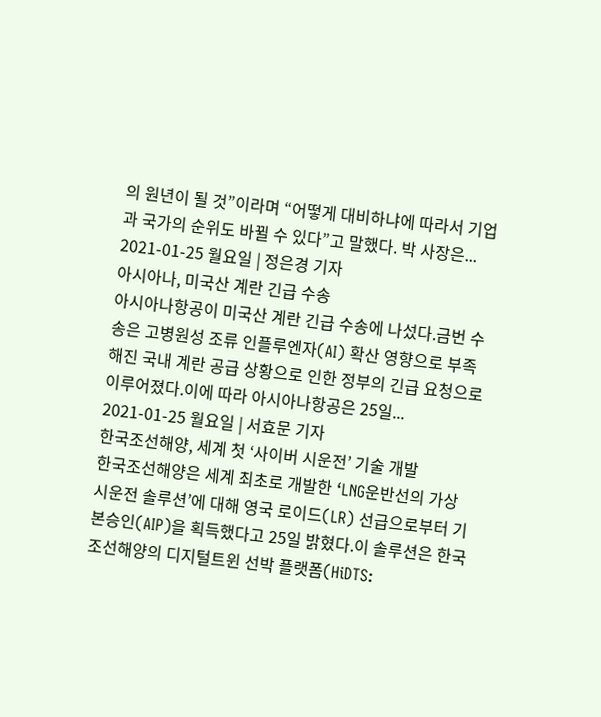의 원년이 될 것”이라며 “어떻게 대비하냐에 따라서 기업과 국가의 순위도 바뀔 수 있다”고 말했다. 박 사장은...
2021-01-25 월요일 | 정은경 기자
아시아나, 미국산 계란 긴급 수송
아시아나항공이 미국산 계란 긴급 수송에 나섰다.금번 수송은 고병원성 조류 인플루엔자(AI) 확산 영향으로 부족해진 국내 계란 공급 상황으로 인한 정부의 긴급 요청으로 이루어졌다.이에 따라 아시아나항공은 25일...
2021-01-25 월요일 | 서효문 기자
한국조선해양, 세계 첫 ‘사이버 시운전’ 기술 개발
한국조선해양은 세계 최초로 개발한 ‘LNG운반선의 가상시운전 솔루션’에 대해 영국 로이드(LR) 선급으로부터 기본승인(AIP)을 획득했다고 25일 밝혔다.이 솔루션은 한국조선해양의 디지털트윈 선박 플랫폼(HiDTS: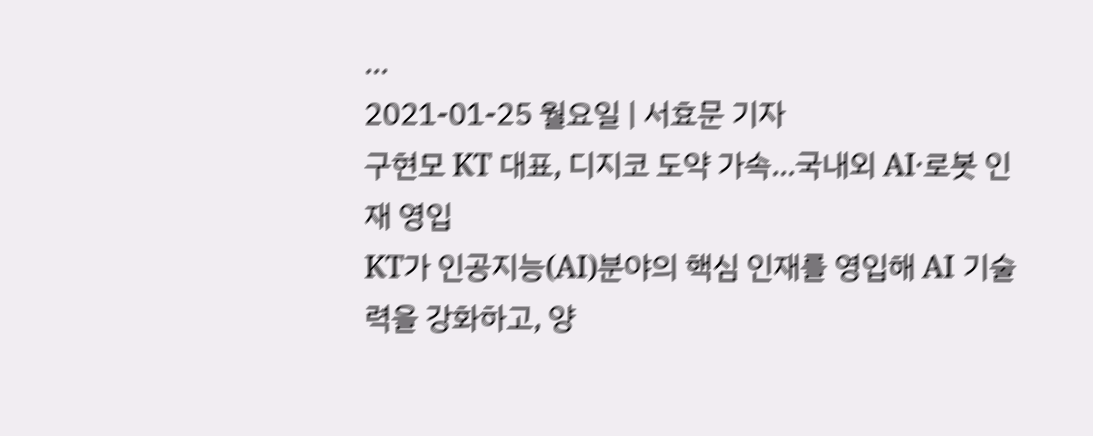...
2021-01-25 월요일 | 서효문 기자
구현모 KT 대표, 디지코 도약 가속…국내외 AI·로봇 인재 영입
KT가 인공지능(AI)분야의 핵심 인재를 영입해 AI 기술력을 강화하고, 양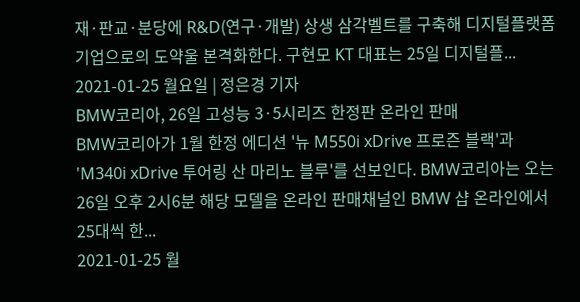재·판교·분당에 R&D(연구·개발) 상생 삼각벨트를 구축해 디지털플랫폼 기업으로의 도약울 본격화한다. 구현모 KT 대표는 25일 디지털플...
2021-01-25 월요일 | 정은경 기자
BMW코리아, 26일 고성능 3·5시리즈 한정판 온라인 판매
BMW코리아가 1월 한정 에디션 '뉴 M550i xDrive 프로즌 블랙'과 'M340i xDrive 투어링 산 마리노 블루'를 선보인다. BMW코리아는 오는 26일 오후 2시6분 해당 모델을 온라인 판매채널인 BMW 샵 온라인에서 25대씩 한...
2021-01-25 월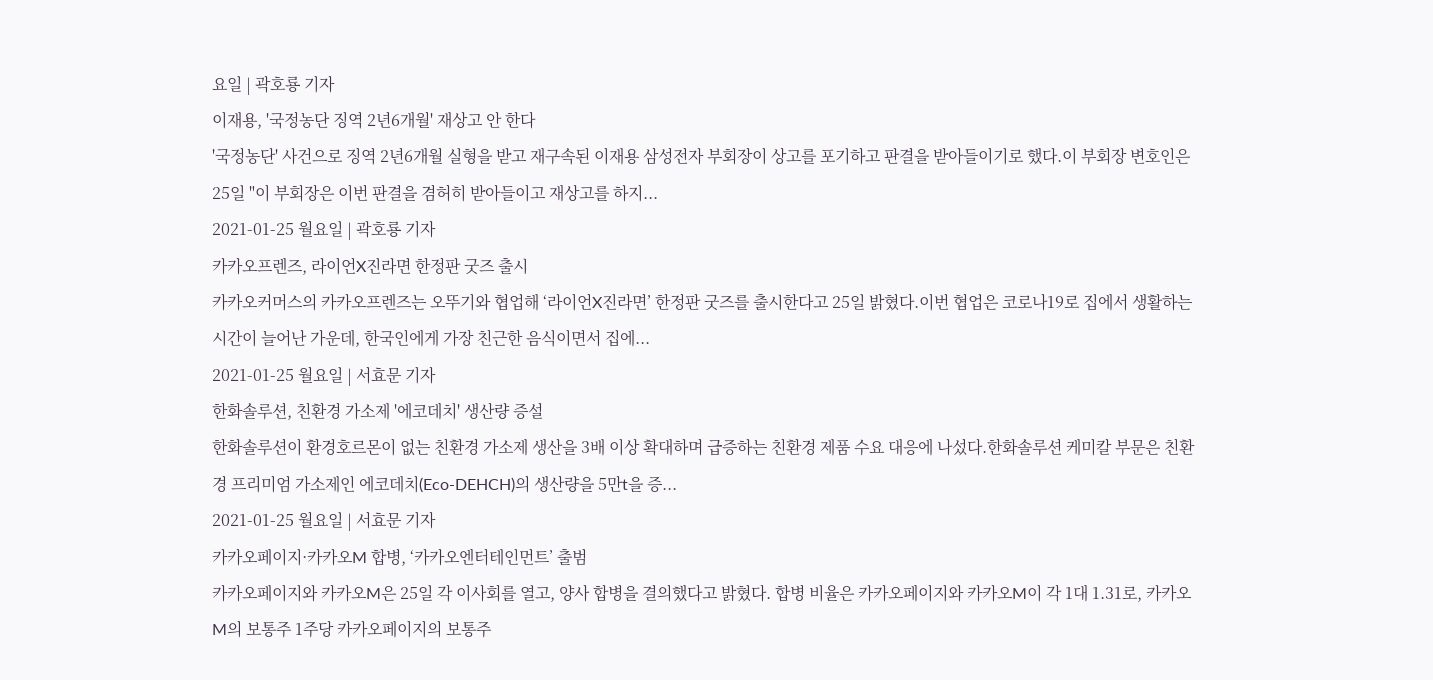요일 | 곽호룡 기자
이재용, '국정농단 징역 2년6개월' 재상고 안 한다
'국정농단' 사건으로 징역 2년6개월 실형을 받고 재구속된 이재용 삼성전자 부회장이 상고를 포기하고 판결을 받아들이기로 했다.이 부회장 변호인은 25일 "이 부회장은 이번 판결을 겸허히 받아들이고 재상고를 하지...
2021-01-25 월요일 | 곽호룡 기자
카카오프렌즈, 라이언X진라면 한정판 굿즈 출시
카카오커머스의 카카오프렌즈는 오뚜기와 협업해 ‘라이언X진라면’ 한정판 굿즈를 출시한다고 25일 밝혔다.이번 협업은 코로나19로 집에서 생활하는 시간이 늘어난 가운데, 한국인에게 가장 친근한 음식이면서 집에...
2021-01-25 월요일 | 서효문 기자
한화솔루션, 친환경 가소제 '에코데치' 생산량 증설
한화솔루션이 환경호르몬이 없는 친환경 가소제 생산을 3배 이상 확대하며 급증하는 친환경 제품 수요 대응에 나섰다.한화솔루션 케미칼 부문은 친환경 프리미엄 가소제인 에코데치(Eco-DEHCH)의 생산량을 5만t을 증...
2021-01-25 월요일 | 서효문 기자
카카오페이지·카카오M 합병, ‘카카오엔터테인먼트’ 출범
카카오페이지와 카카오M은 25일 각 이사회를 열고, 양사 합병을 결의했다고 밝혔다. 합병 비율은 카카오페이지와 카카오M이 각 1대 1.31로, 카카오M의 보통주 1주당 카카오페이지의 보통주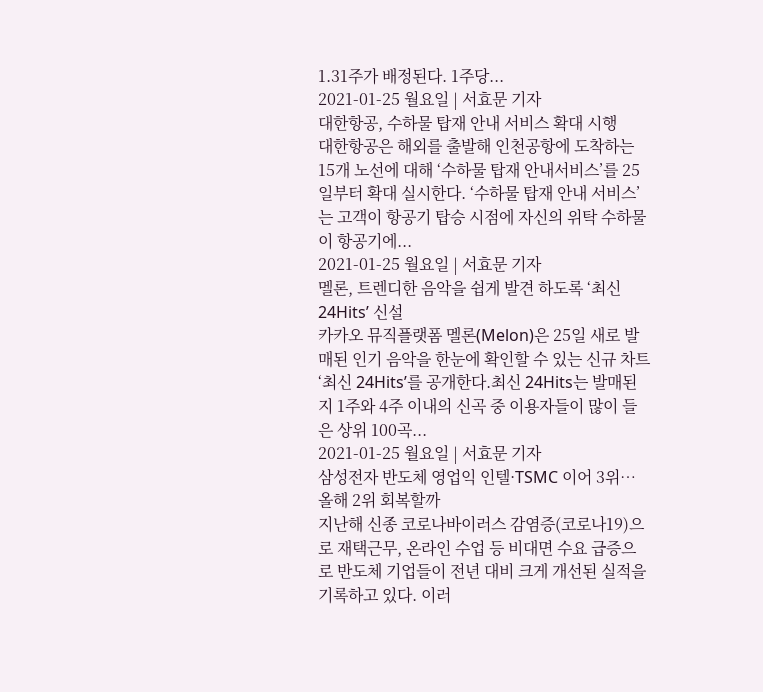1.31주가 배정된다. 1주당...
2021-01-25 월요일 | 서효문 기자
대한항공, 수하물 탑재 안내 서비스 확대 시행
대한항공은 해외를 출발해 인천공항에 도착하는 15개 노선에 대해 ‘수하물 탑재 안내서비스’를 25일부터 확대 실시한다. ‘수하물 탑재 안내 서비스’는 고객이 항공기 탑승 시점에 자신의 위탁 수하물이 항공기에...
2021-01-25 월요일 | 서효문 기자
멜론, 트렌디한 음악을 쉽게 발견 하도록 ‘최신 24Hits’ 신설
카카오 뮤직플랫폼 멜론(Melon)은 25일 새로 발매된 인기 음악을 한눈에 확인할 수 있는 신규 차트 ‘최신 24Hits’를 공개한다.최신 24Hits는 발매된 지 1주와 4주 이내의 신곡 중 이용자들이 많이 들은 상위 100곡...
2021-01-25 월요일 | 서효문 기자
삼성전자 반도체 영업익 인텔·TSMC 이어 3위…올해 2위 회복할까
지난해 신종 코로나바이러스 감염증(코로나19)으로 재택근무, 온라인 수업 등 비대면 수요 급증으로 반도체 기업들이 전년 대비 크게 개선된 실적을 기록하고 있다. 이러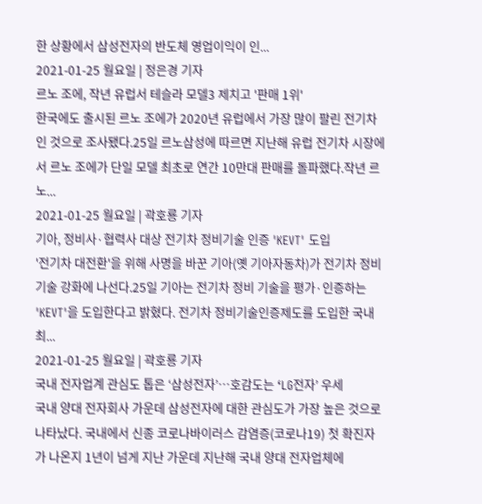한 상황에서 삼성전자의 반도체 영업이익이 인...
2021-01-25 월요일 | 정은경 기자
르노 조에, 작년 유럽서 테슬라 모델3 제치고 '판매 1위'
한국에도 출시된 르노 조에가 2020년 유럽에서 가장 많이 팔린 전기차인 것으로 조사됐다.25일 르노삼성에 따르면 지난해 유럽 전기차 시장에서 르노 조에가 단일 모델 최초로 연간 10만대 판매를 돌파했다.작년 르노...
2021-01-25 월요일 | 곽호룡 기자
기아, 정비사·협력사 대상 전기차 정비기술 인증 'KEVT' 도입
'전기차 대전환'을 위해 사명을 바꾼 기아(옛 기아자동차)가 전기차 정비기술 강화에 나선다.25일 기아는 전기차 정비 기술을 평가·인증하는 'KEVT'을 도입한다고 밝혔다. 전기차 정비기술인증제도를 도입한 국내 최...
2021-01-25 월요일 | 곽호룡 기자
국내 전자업계 관심도 톱은 ‘삼성전자’…호감도는 ‘LG전자’ 우세
국내 양대 전자회사 가운데 삼성전자에 대한 관심도가 가장 높은 것으로 나타났다. 국내에서 신종 코로나바이러스 감염증(코로나19) 첫 확진자가 나온지 1년이 넘게 지난 가운데 지난해 국내 양대 전자업체에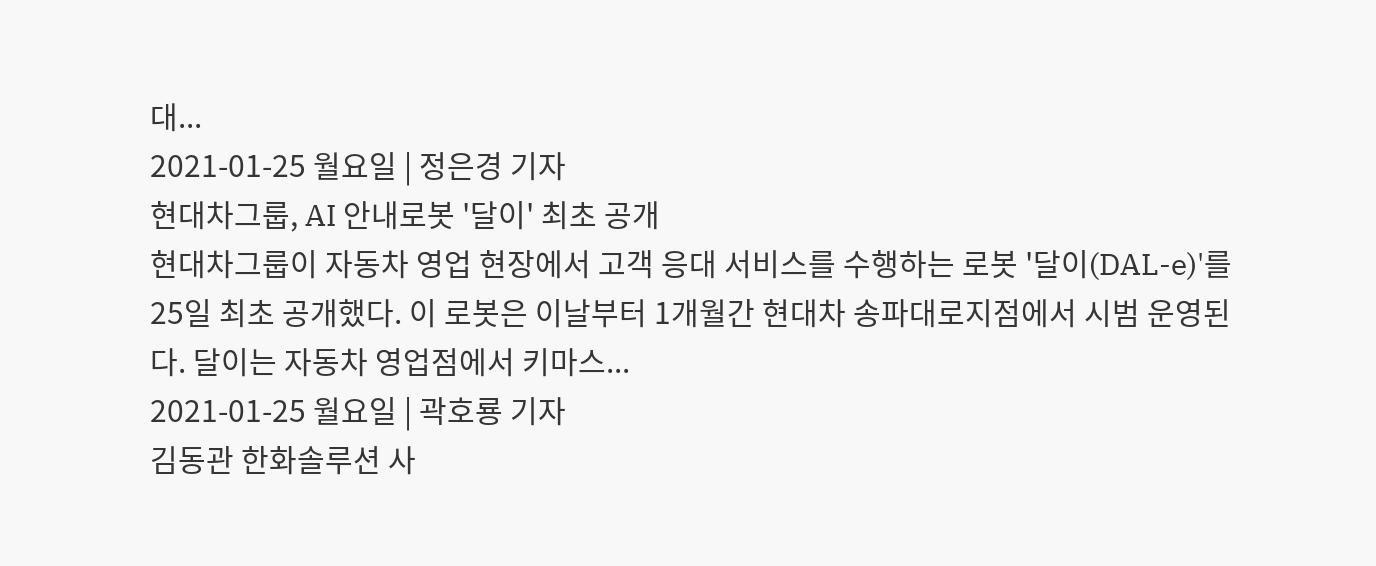대...
2021-01-25 월요일 | 정은경 기자
현대차그룹, AI 안내로봇 '달이' 최초 공개
현대차그룹이 자동차 영업 현장에서 고객 응대 서비스를 수행하는 로봇 '달이(DAL-e)'를 25일 최초 공개했다. 이 로봇은 이날부터 1개월간 현대차 송파대로지점에서 시범 운영된다. 달이는 자동차 영업점에서 키마스...
2021-01-25 월요일 | 곽호룡 기자
김동관 한화솔루션 사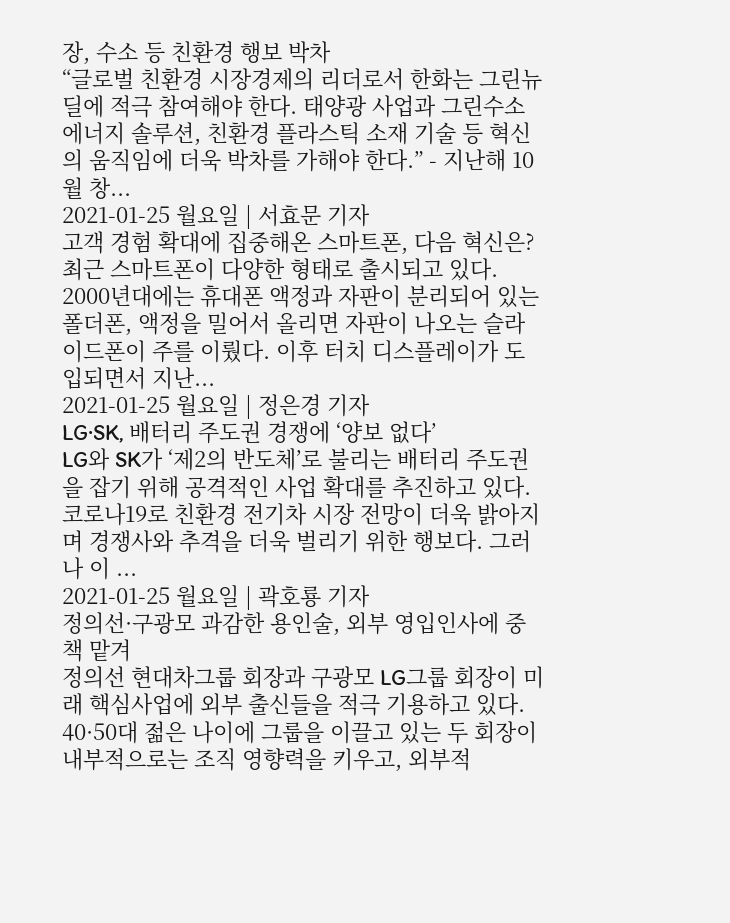장, 수소 등 친환경 행보 박차
“글로벌 친환경 시장경제의 리더로서 한화는 그린뉴딜에 적극 참여해야 한다. 태양광 사업과 그린수소 에너지 솔루션, 친환경 플라스틱 소재 기술 등 혁신의 움직임에 더욱 박차를 가해야 한다.” - 지난해 10월 창...
2021-01-25 월요일 | 서효문 기자
고객 경험 확대에 집중해온 스마트폰, 다음 혁신은?
최근 스마트폰이 다양한 형태로 출시되고 있다. 2000년대에는 휴대폰 액정과 자판이 분리되어 있는 폴더폰, 액정을 밀어서 올리면 자판이 나오는 슬라이드폰이 주를 이뤘다. 이후 터치 디스플레이가 도입되면서 지난...
2021-01-25 월요일 | 정은경 기자
LG·SK, 배터리 주도권 경쟁에 ‘양보 없다’
LG와 SK가 ‘제2의 반도체’로 불리는 배터리 주도권을 잡기 위해 공격적인 사업 확대를 추진하고 있다. 코로나19로 친환경 전기차 시장 전망이 더욱 밝아지며 경쟁사와 추격을 더욱 벌리기 위한 행보다. 그러나 이 ...
2021-01-25 월요일 | 곽호룡 기자
정의선·구광모 과감한 용인술, 외부 영입인사에 중책 맡겨
정의선 현대차그룹 회장과 구광모 LG그룹 회장이 미래 핵심사업에 외부 출신들을 적극 기용하고 있다. 40·50대 젊은 나이에 그룹을 이끌고 있는 두 회장이 내부적으로는 조직 영향력을 키우고, 외부적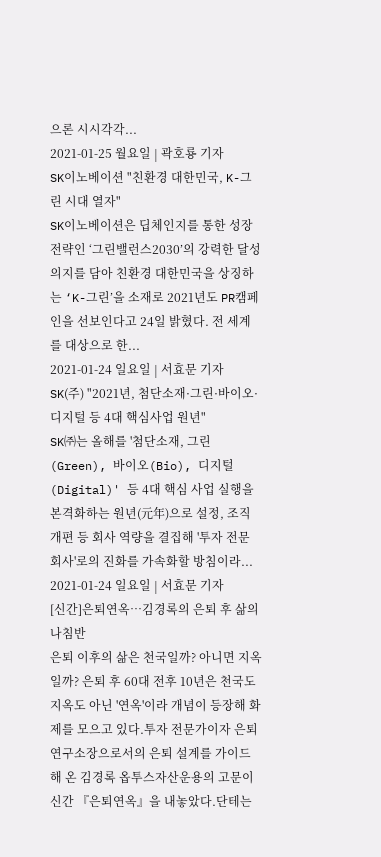으론 시시각각...
2021-01-25 월요일 | 곽호룡 기자
SK이노베이션 "친환경 대한민국, K-그린 시대 열자"
SK이노베이션은 딥체인지를 통한 성장 전략인 ‘그린밸런스2030’의 강력한 달성 의지를 담아 친환경 대한민국을 상징하는 ‘K-그린’을 소재로 2021년도 PR캠페인을 선보인다고 24일 밝혔다. 전 세계를 대상으로 한...
2021-01-24 일요일 | 서효문 기자
SK(주) "2021년, 첨단소재·그린·바이오·디지털 등 4대 핵심사업 원년"
SK㈜는 올해를 '첨단소재, 그린(Green), 바이오(Bio), 디지털(Digital)' 등 4대 핵심 사업 실행을 본격화하는 원년(元年)으로 설정, 조직 개편 등 회사 역량을 결집해 '투자 전문 회사'로의 진화를 가속화할 방침이라...
2021-01-24 일요일 | 서효문 기자
[신간]은퇴연옥…김경록의 은퇴 후 삶의 나침반
은퇴 이후의 삶은 천국일까? 아니면 지옥일까? 은퇴 후 60대 전후 10년은 천국도 지옥도 아닌 '연옥'이라 개념이 등장해 화제를 모으고 있다.투자 전문가이자 은퇴연구소장으로서의 은퇴 설계를 가이드해 온 김경록 옵투스자산운용의 고문이 신간 『은퇴연옥』을 내놓았다.단테는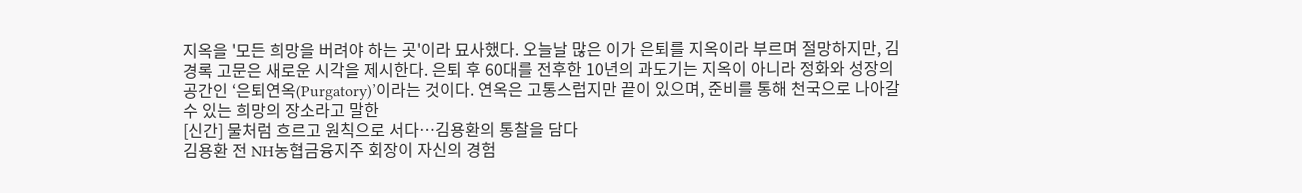지옥을 '모든 희망을 버려야 하는 곳'이라 묘사했다. 오늘날 많은 이가 은퇴를 지옥이라 부르며 절망하지만, 김경록 고문은 새로운 시각을 제시한다. 은퇴 후 60대를 전후한 10년의 과도기는 지옥이 아니라 정화와 성장의 공간인 ‘은퇴연옥(Purgatory)’이라는 것이다. 연옥은 고통스럽지만 끝이 있으며, 준비를 통해 천국으로 나아갈 수 있는 희망의 장소라고 말한
[신간] 물처럼 흐르고 원칙으로 서다…김용환의 통찰을 담다
김용환 전 NH농협금융지주 회장이 자신의 경험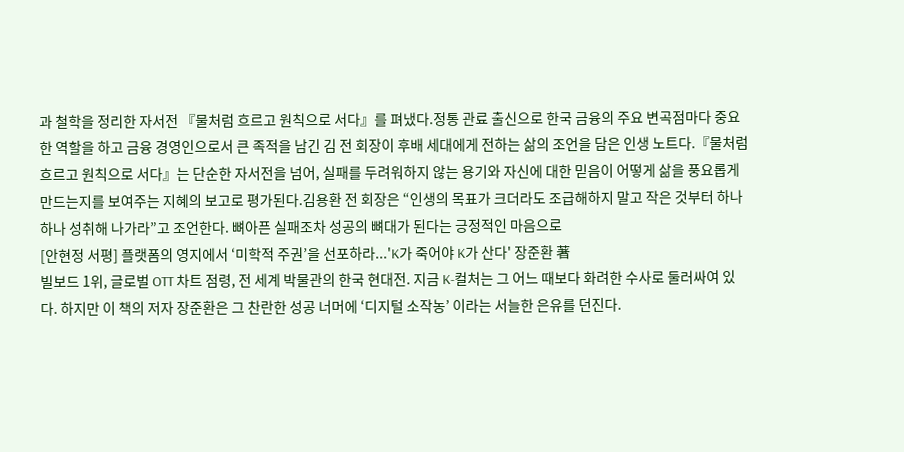과 철학을 정리한 자서전 『물처럼 흐르고 원칙으로 서다』를 펴냈다.정통 관료 출신으로 한국 금융의 주요 변곡점마다 중요한 역할을 하고 금융 경영인으로서 큰 족적을 남긴 김 전 회장이 후배 세대에게 전하는 삶의 조언을 담은 인생 노트다.『물처럼 흐르고 원칙으로 서다』는 단순한 자서전을 넘어, 실패를 두려워하지 않는 용기와 자신에 대한 믿음이 어떻게 삶을 풍요롭게 만드는지를 보여주는 지혜의 보고로 평가된다.김용환 전 회장은 “인생의 목표가 크더라도 조급해하지 말고 작은 것부터 하나 하나 성취해 나가라”고 조언한다. 뼈아픈 실패조차 성공의 뼈대가 된다는 긍정적인 마음으로
[안현정 서평] 플랫폼의 영지에서 ‘미학적 주권’을 선포하라...'K가 죽어야 K가 산다' 장준환 著
빌보드 1위, 글로벌 OTT 차트 점령, 전 세계 박물관의 한국 현대전. 지금 K-컬처는 그 어느 때보다 화려한 수사로 둘러싸여 있다. 하지만 이 책의 저자 장준환은 그 찬란한 성공 너머에 ‘디지털 소작농’ 이라는 서늘한 은유를 던진다.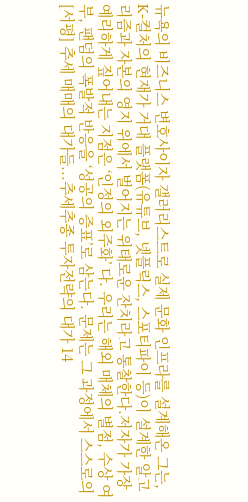뉴욕의 비즈니스 변호사이자 갤러리스트로 실제 문화 인프라를 설계해온 그는, K-컬처의 현재가 거대 플랫폼(유튜브, 넷플릭스, 스포티파이 등)이 설계한 알고리즘과 자본의 영지 위에서 벌어지는 위태로운 잔치라고 통찰한다.저자가 가장 예리하게 짚어내는 지점은 ‘인정의 외주화’ 다. 우리는 해외 매체의 별점, 수상 여부, 팬덤의 폭발적 반응을 ‘성공의 증표’로 삼는다. 문제는 그 과정에서 스스로의
[서평] 추세 매매의 대가들...추세추종 투자전략의 대가 14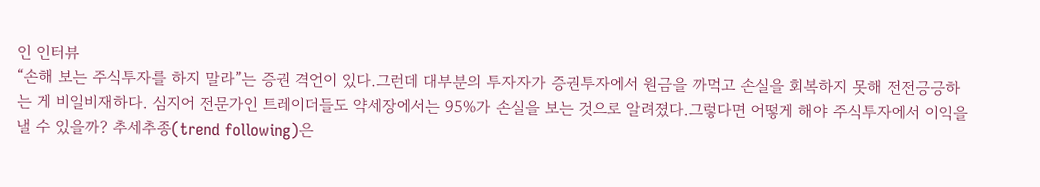인 인터뷰
“손해 보는 주식투자를 하지 말라”는 증권 격언이 있다.그런데 대부분의 투자자가 증권투자에서 원금을 까먹고 손실을 회복하지 못해 전전긍긍하는 게 비일비재하다. 심지어 전문가인 트레이더들도 약세장에서는 95%가 손실을 보는 것으로 알려졌다.그렇다면 어떻게 해야 주식투자에서 이익을 낼 수 있을까? 추세추종(trend following)은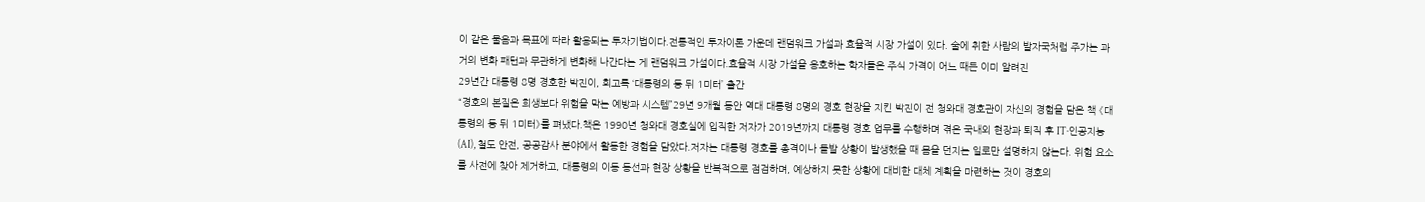이 같은 물음과 목표에 따라 활용되는 투자기법이다.전통적인 투자이론 가운데 랜덤워크 가설과 효율적 시장 가설이 있다. 술에 취한 사람의 발자국처럼 주가는 과거의 변화 패턴과 무관하게 변화해 나간다는 게 랜덤워크 가설이다.효율적 시장 가설을 옹호하는 학자들은 주식 가격이 어느 때든 이미 알려진
29년간 대통령 8명 경호한 박진이, 회고록 ‘대통령의 등 뒤 1미터’ 출간
“경호의 본질은 희생보다 위험을 막는 예방과 시스템”29년 9개월 동안 역대 대통령 8명의 경호 현장을 지킨 박진이 전 청와대 경호관이 자신의 경험을 담은 책 《대통령의 등 뒤 1미터》를 펴냈다.책은 1990년 청와대 경호실에 입직한 저자가 2019년까지 대통령 경호 업무를 수행하며 겪은 국내외 현장과 퇴직 후 IT·인공지능(AI), 철도 안전, 공공감사 분야에서 활동한 경험을 담았다.저자는 대통령 경호를 총격이나 돌발 상황이 발생했을 때 몸을 던지는 일로만 설명하지 않는다. 위험 요소를 사전에 찾아 제거하고, 대통령의 이동 동선과 현장 상황을 반복적으로 점검하며, 예상하지 못한 상황에 대비한 대체 계획을 마련하는 것이 경호의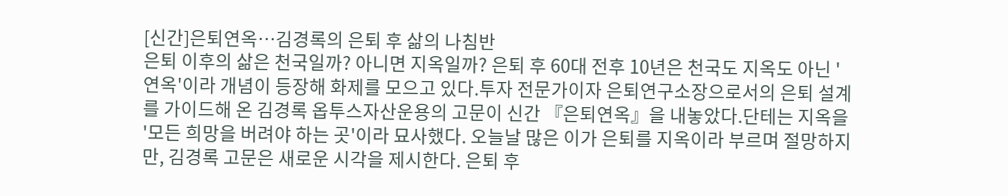[신간]은퇴연옥…김경록의 은퇴 후 삶의 나침반
은퇴 이후의 삶은 천국일까? 아니면 지옥일까? 은퇴 후 60대 전후 10년은 천국도 지옥도 아닌 '연옥'이라 개념이 등장해 화제를 모으고 있다.투자 전문가이자 은퇴연구소장으로서의 은퇴 설계를 가이드해 온 김경록 옵투스자산운용의 고문이 신간 『은퇴연옥』을 내놓았다.단테는 지옥을 '모든 희망을 버려야 하는 곳'이라 묘사했다. 오늘날 많은 이가 은퇴를 지옥이라 부르며 절망하지만, 김경록 고문은 새로운 시각을 제시한다. 은퇴 후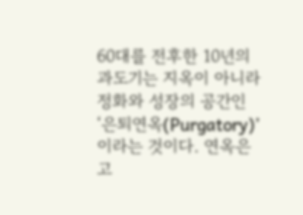60대를 전후한 10년의 과도기는 지옥이 아니라 정화와 성장의 공간인 ‘은퇴연옥(Purgatory)’이라는 것이다. 연옥은 고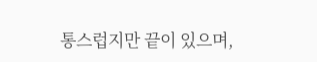통스럽지만 끝이 있으며,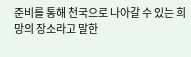준비를 통해 천국으로 나아갈 수 있는 희망의 장소라고 말한